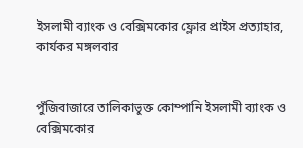ইসলামী ব্যাংক ও বেক্সিমকোর ফ্লোর প্রাইস প্রত্যাহার, কার্যকর মঙ্গলবার


পুঁজিবাজারে তালিকাভুক্ত কোম্পানি ইসলামী ব্যাংক ও বেক্সিমকোর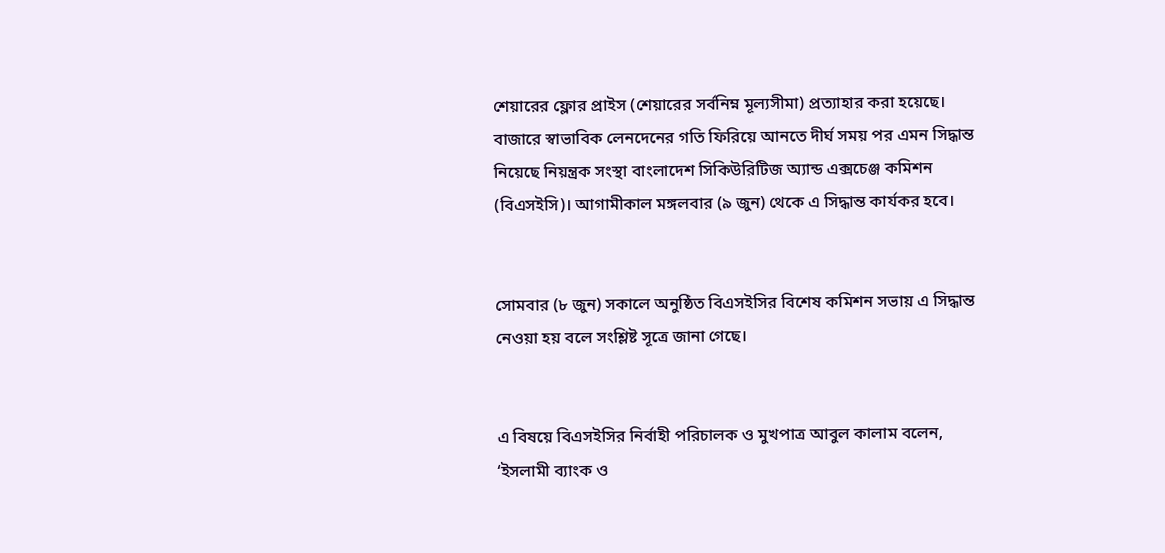শেয়ারের ফ্লোর প্রাইস (শেয়ারের সর্বনিম্ন মূল্যসীমা) প্রত্যাহার করা হয়েছে। বাজারে স্বাভাবিক লেনদেনের গতি ফিরিয়ে আনতে দীর্ঘ সময় পর এমন সিদ্ধান্ত নিয়েছে নিয়ন্ত্রক সংস্থা বাংলাদেশ সিকিউরিটিজ অ্যান্ড এক্সচেঞ্জ কমিশন (বিএসইসি)। আগামীকাল মঙ্গলবার (৯ জুন) থেকে এ সিদ্ধান্ত কার্যকর হবে।


সোমবার (৮ জুন) সকালে অনুষ্ঠিত বিএসইসির বিশেষ কমিশন সভায় এ সিদ্ধান্ত নেওয়া হয় বলে সংশ্লিষ্ট সূত্রে জানা গেছে।


এ বিষয়ে বিএসইসির নির্বাহী পরিচালক ও মুখপাত্র আবুল কালাম বলেন, ‘ইসলামী ব্যাংক ও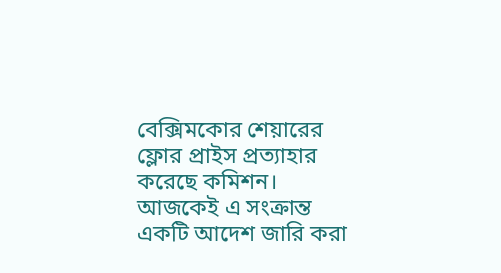বেক্সিমকোর শেয়ারের ফ্লোর প্রাইস প্রত্যাহার করেছে কমিশন। আজকেই এ সংক্রান্ত একটি আদেশ জারি করা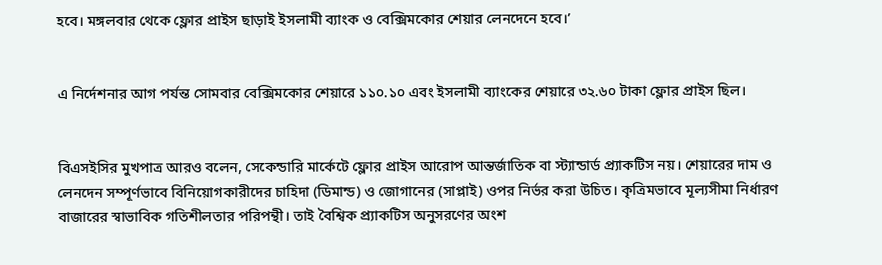হবে। মঙ্গলবার থেকে ফ্লোর প্রাইস ছাড়াই ইসলামী ব্যাংক ও বেক্সিমকোর শেয়ার লেনদেনে হবে।’


এ নির্দেশনার আগ পর্যন্ত সোমবার বেক্সিমকোর শেয়ারে ১১০.১০ এবং ইসলামী ব্যাংকের শেয়ারে ৩২.৬০ টাকা ফ্লোর প্রাইস ছিল।


বিএসইসির মুখপাত্র আরও বলেন, সেকেন্ডারি মার্কেটে ফ্লোর প্রাইস আরোপ আন্তর্জাতিক বা স্ট্যান্ডার্ড প্র্যাকটিস নয়। শেয়ারের দাম ও লেনদেন সম্পূর্ণভাবে বিনিয়োগকারীদের চাহিদা (ডিমান্ড) ও জোগানের (সাপ্লাই) ওপর নির্ভর করা উচিত। কৃত্রিমভাবে মূল্যসীমা নির্ধারণ বাজারের স্বাভাবিক গতিশীলতার পরিপন্থী। তাই বৈশ্বিক প্র্যাকটিস অনুসরণের অংশ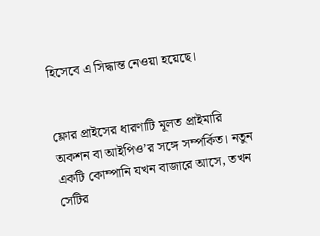হিসেবে এ সিদ্ধান্ত নেওয়া হয়েছে।


ফ্লোর প্রাইসের ধারণাটি মূলত প্রাইমারি অকশন বা আইপিও’র সঙ্গে সম্পর্কিত। নতুন একটি কোম্পানি যখন বাজারে আসে, তখন সেটির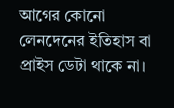আগের কোনো লেনদেনের ইতিহাস বা প্রাইস ডেটা থাকে না।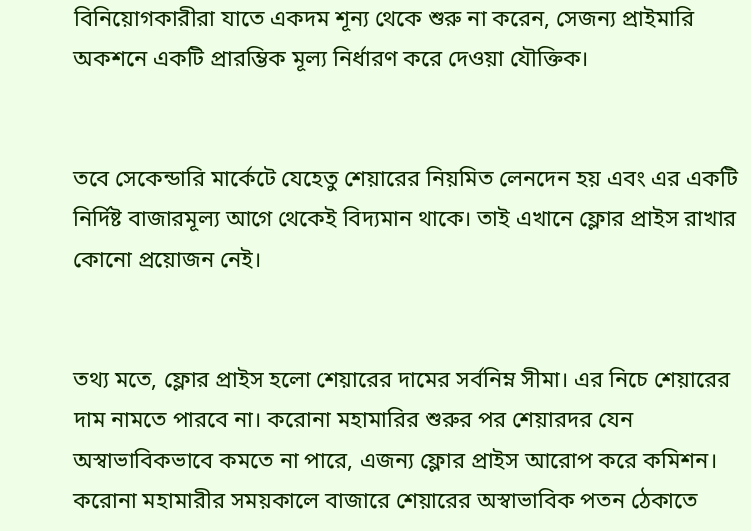বিনিয়োগকারীরা যাতে একদম শূন্য থেকে শুরু না করেন, সেজন্য প্রাইমারি অকশনে একটি প্রারম্ভিক মূল্য নির্ধারণ করে দেওয়া যৌক্তিক।


তবে সেকেন্ডারি মার্কেটে যেহেতু শেয়ারের নিয়মিত লেনদেন হয় এবং এর একটি নির্দিষ্ট বাজারমূল্য আগে থেকেই বিদ্যমান থাকে। তাই এখানে ফ্লোর প্রাইস রাখার কোনো প্রয়োজন নেই।


তথ্য মতে, ফ্লোর প্রাইস হলো শেয়ারের দামের সর্বনিম্ন সীমা। এর নিচে শেয়ারের দাম নামতে পারবে না। করোনা মহামারির শুরুর পর শেয়ারদর যেন অস্বাভাবিকভাবে কমতে না পারে, এজন‍্য ফ্লোর প্রাইস আরোপ করে কমিশন। করোনা মহামারীর সময়কালে বাজারে শেয়ারের অস্বাভাবিক পতন ঠেকাতে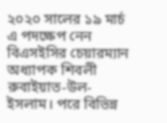২০২০ সালের ১৯ মার্চ এ পদক্ষেপ নেন বিএসইসির চেয়ারম্যান অধ্যাপক শিবলী রুবাইয়াত-উল-ইসলাম। পরে বিভিন্ন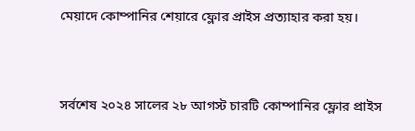মেয়াদে কোম্পানির শেয়ারে ফ্লোর প্রাইস প্রত্যাহার করা হয়।


সর্বশেষ ২০২৪ সালের ২৮ আগস্ট চারটি কোম্পানির ফ্লোর প্রাইস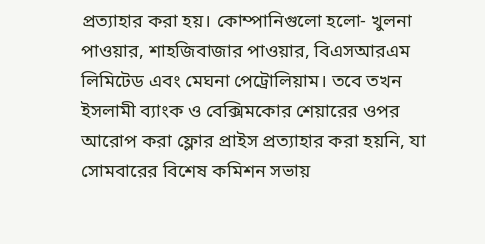প্রত্যাহার করা হয়। কোম্পানিগুলো হলো- খুলনা পাওয়ার, শাহজিবাজার পাওয়ার, বিএসআরএম লিমিটেড এবং মেঘনা পেট্রোলিয়াম। তবে তখন ইসলামী ব্যাংক ও বেক্সিমকোর শেয়ারের ওপর আরোপ করা ফ্লোর প্রাইস প্রত্যাহার করা হয়নি, যা সোমবারের বিশেষ কমিশন সভায়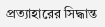প্রত্যাহারের সিদ্ধান্ত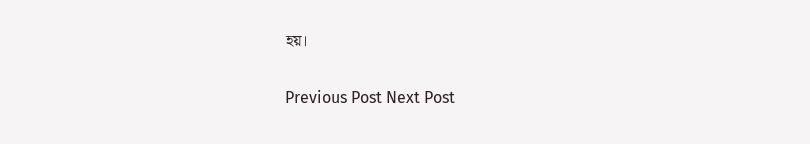হয়।

Previous Post Next Post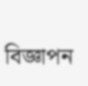বিজ্ঞাপন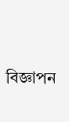বিজ্ঞাপন